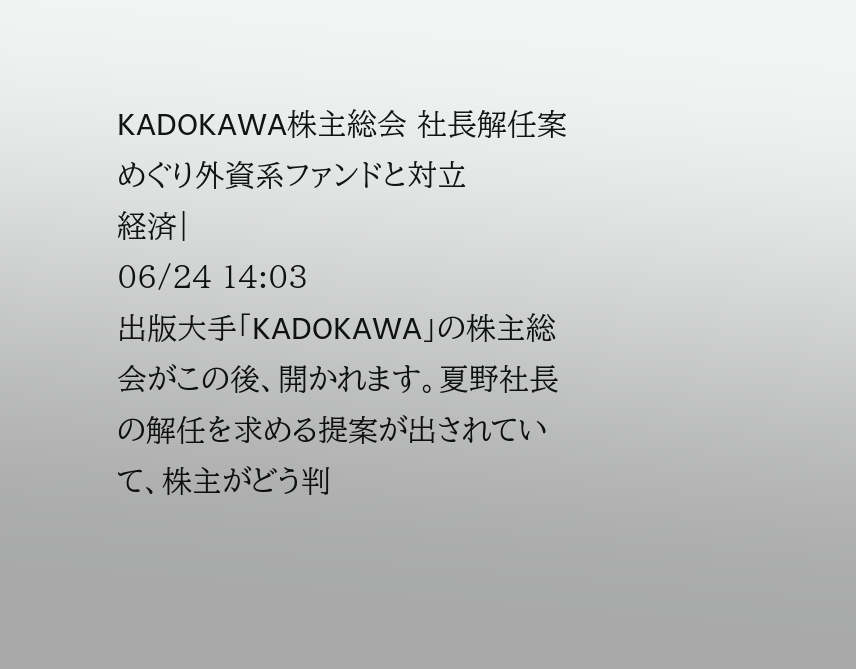KADOKAWA株主総会 社長解任案めぐり外資系ファンドと対立
経済|
06/24 14:03
出版大手「KADOKAWA」の株主総会がこの後、開かれます。夏野社長の解任を求める提案が出されていて、株主がどう判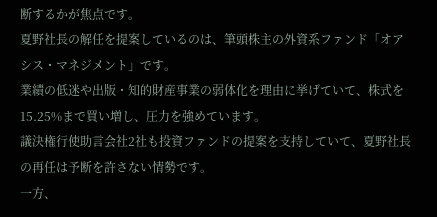断するかが焦点です。
夏野社長の解任を提案しているのは、筆頭株主の外資系ファンド「オアシス・マネジメント」です。
業績の低迷や出版・知的財産事業の弱体化を理由に挙げていて、株式を15.25%まで買い増し、圧力を強めています。
議決権行使助言会社2社も投資ファンドの提案を支持していて、夏野社長の再任は予断を許さない情勢です。
一方、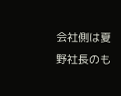会社側は夏野社長のも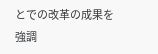とでの改革の成果を強調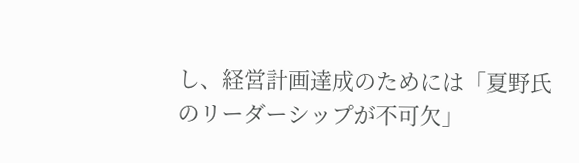し、経営計画達成のためには「夏野氏のリーダーシップが不可欠」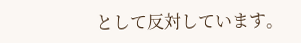として反対しています。